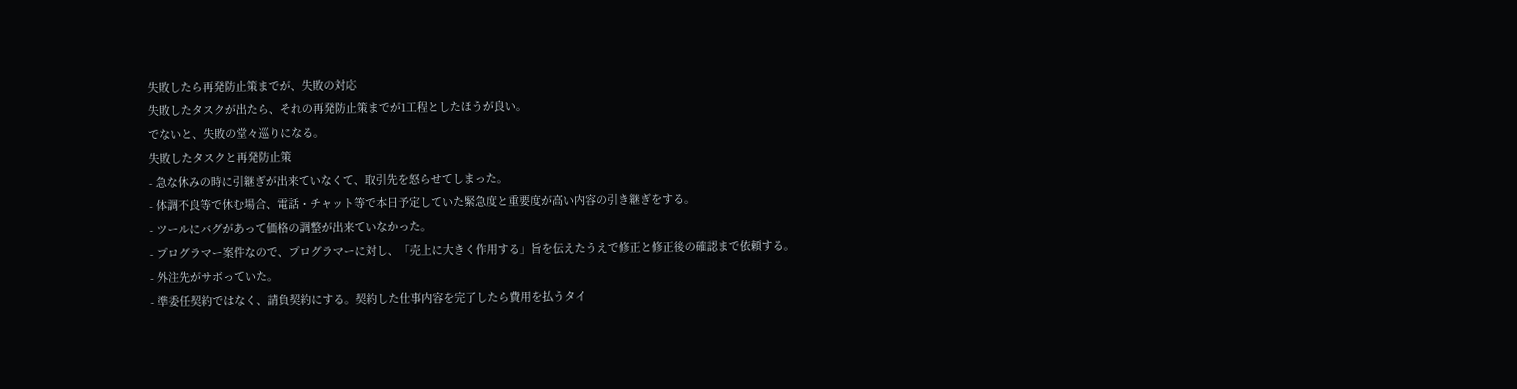失敗したら再発防止策までが、失敗の対応
失敗したタスクが出たら、それの再発防止策までが1工程としたほうが良い。
でないと、失敗の堂々巡りになる。
失敗したタスクと再発防止策
- 急な休みの時に引継ぎが出来ていなくて、取引先を怒らせてしまった。
- 体調不良等で休む場合、電話・チャット等で本日予定していた緊急度と重要度が高い内容の引き継ぎをする。
- ツールにバグがあって価格の調整が出来ていなかった。
- プログラマー案件なので、プログラマーに対し、「売上に大きく作用する」旨を伝えたうえで修正と修正後の確認まで依頼する。
- 外注先がサボっていた。
- 準委任契約ではなく、請負契約にする。契約した仕事内容を完了したら費用を払うタイ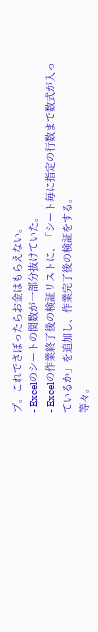プ。これでさぼったらお金はもらえない。
- Excelのシートの関数が一部分抜けていた。
- Excelの作業終了後の検証リストに、「シート毎に指定の行数まで数式が入っているか」を追加し、作業完了後の検証をする。
等々。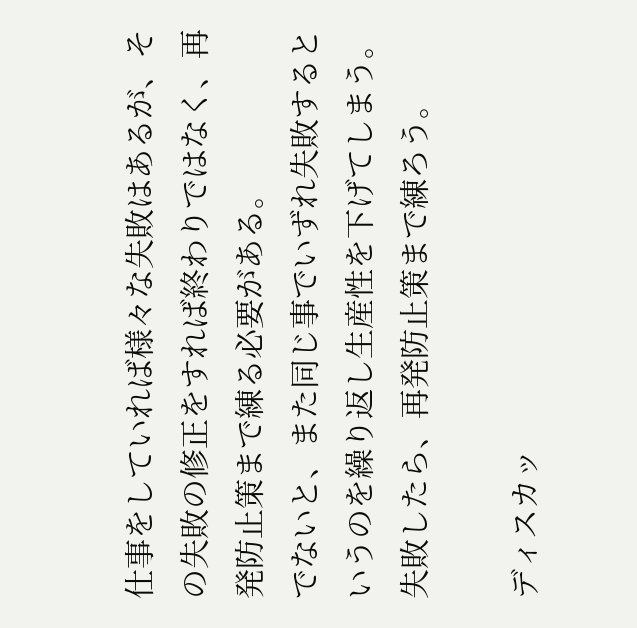仕事をしていれば様々な失敗はあるが、その失敗の修正をすれば終わりではなく、再発防止策まで練る必要がある。
でないと、また同じ事でいずれ失敗するというのを繰り返し生産性を下げてしまう。
失敗したら、再発防止策まで練ろう。

ディスカッ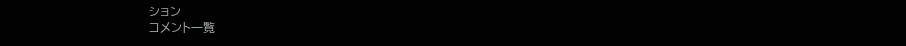ション
コメント一覧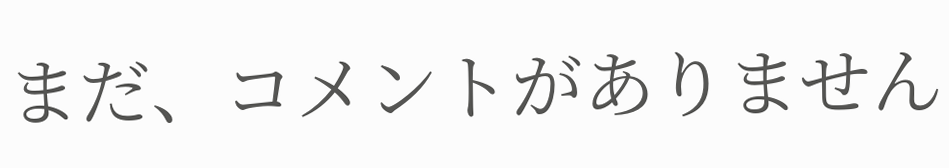まだ、コメントがありません